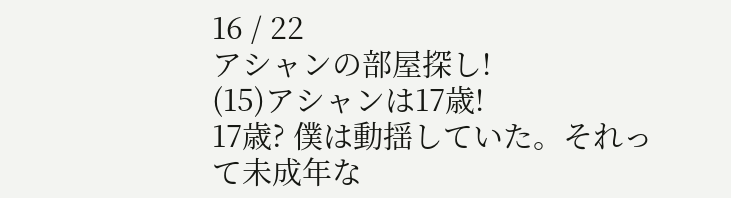16 / 22
アシャンの部屋探し!
(15)アシャンは17歳!
17歳? 僕は動揺していた。それって未成年な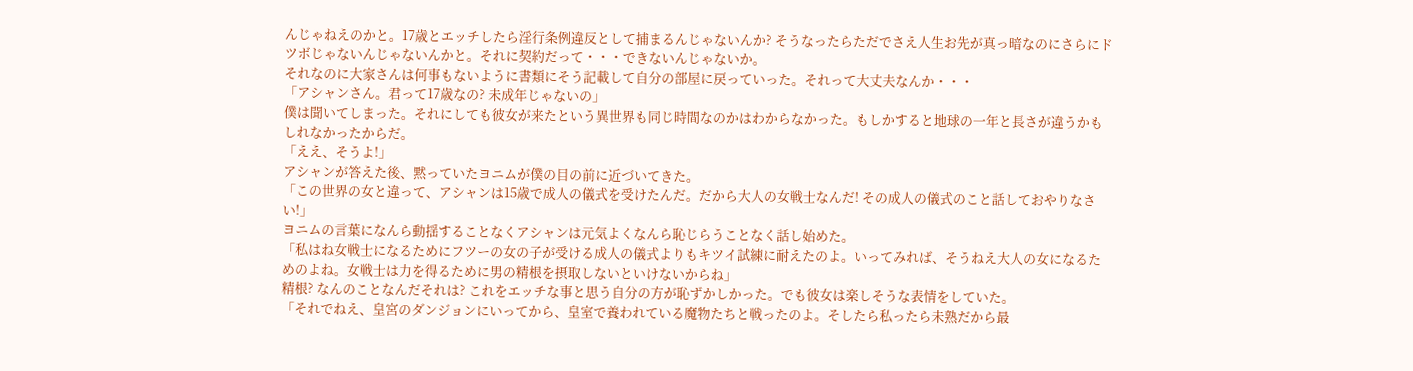んじゃねえのかと。17歳とエッチしたら淫行条例違反として捕まるんじゃないんか? そうなったらただでさえ人生お先が真っ暗なのにさらにドツボじゃないんじゃないんかと。それに契約だって・・・できないんじゃないか。
それなのに大家さんは何事もないように書類にそう記載して自分の部屋に戻っていった。それって大丈夫なんか・・・
「アシャンさん。君って17歳なの? 未成年じゃないの」
僕は聞いてしまった。それにしても彼女が来たという異世界も同じ時間なのかはわからなかった。もしかすると地球の一年と長さが違うかもしれなかったからだ。
「ええ、そうよ!」
アシャンが答えた後、黙っていたヨニムが僕の目の前に近づいてきた。
「この世界の女と違って、アシャンは15歳で成人の儀式を受けたんだ。だから大人の女戦士なんだ! その成人の儀式のこと話しておやりなさい!」
ヨニムの言葉になんら動揺することなくアシャンは元気よくなんら恥じらうことなく話し始めた。
「私はね女戦士になるためにフツーの女の子が受ける成人の儀式よりもキツイ試練に耐えたのよ。いってみれば、そうねえ大人の女になるためのよね。女戦士は力を得るために男の精根を摂取しないといけないからね」
精根? なんのことなんだそれは? これをエッチな事と思う自分の方が恥ずかしかった。でも彼女は楽しそうな表情をしていた。
「それでねえ、皇宮のダンジョンにいってから、皇室で養われている魔物たちと戦ったのよ。そしたら私ったら未熟だから最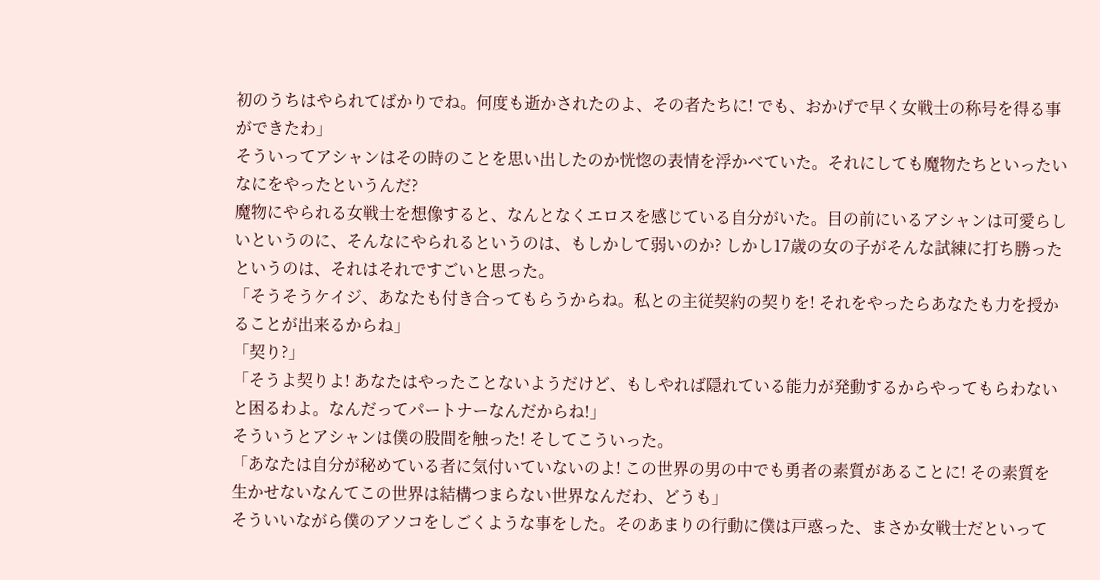初のうちはやられてばかりでね。何度も逝かされたのよ、その者たちに! でも、おかげで早く女戦士の称号を得る事ができたわ」
そういってアシャンはその時のことを思い出したのか恍惚の表情を浮かべていた。それにしても魔物たちといったいなにをやったというんだ?
魔物にやられる女戦士を想像すると、なんとなくエロスを感じている自分がいた。目の前にいるアシャンは可愛らしいというのに、そんなにやられるというのは、もしかして弱いのか? しかし17歳の女の子がそんな試練に打ち勝ったというのは、それはそれですごいと思った。
「そうそうケイジ、あなたも付き合ってもらうからね。私との主従契約の契りを! それをやったらあなたも力を授かることが出来るからね」
「契り?」
「そうよ契りよ! あなたはやったことないようだけど、もしやれば隠れている能力が発動するからやってもらわないと困るわよ。なんだってパートナーなんだからね!」
そういうとアシャンは僕の股間を触った! そしてこういった。
「あなたは自分が秘めている者に気付いていないのよ! この世界の男の中でも勇者の素質があることに! その素質を生かせないなんてこの世界は結構つまらない世界なんだわ、どうも」
そういいながら僕のアソコをしごくような事をした。そのあまりの行動に僕は戸惑った、まさか女戦士だといって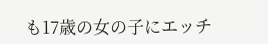も17歳の女の子にエッチ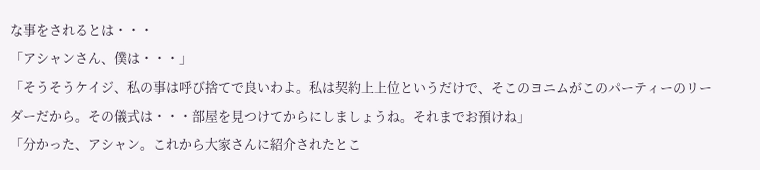な事をされるとは・・・
「アシャンさん、僕は・・・」
「そうそうケイジ、私の事は呼び捨てで良いわよ。私は契約上上位というだけで、そこのヨニムがこのパーティーのリーダーだから。その儀式は・・・部屋を見つけてからにしましょうね。それまでお預けね」
「分かった、アシャン。これから大家さんに紹介されたとこ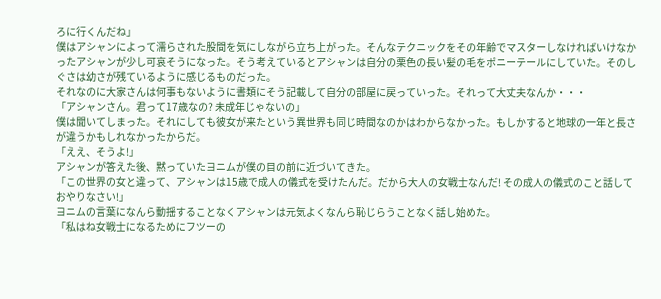ろに行くんだね」
僕はアシャンによって濡らされた股間を気にしながら立ち上がった。そんなテクニックをその年齢でマスターしなければいけなかったアシャンが少し可哀そうになった。そう考えているとアシャンは自分の栗色の長い髪の毛をポニーテールにしていた。そのしぐさは幼さが残ているように感じるものだった。
それなのに大家さんは何事もないように書類にそう記載して自分の部屋に戻っていった。それって大丈夫なんか・・・
「アシャンさん。君って17歳なの? 未成年じゃないの」
僕は聞いてしまった。それにしても彼女が来たという異世界も同じ時間なのかはわからなかった。もしかすると地球の一年と長さが違うかもしれなかったからだ。
「ええ、そうよ!」
アシャンが答えた後、黙っていたヨニムが僕の目の前に近づいてきた。
「この世界の女と違って、アシャンは15歳で成人の儀式を受けたんだ。だから大人の女戦士なんだ! その成人の儀式のこと話しておやりなさい!」
ヨニムの言葉になんら動揺することなくアシャンは元気よくなんら恥じらうことなく話し始めた。
「私はね女戦士になるためにフツーの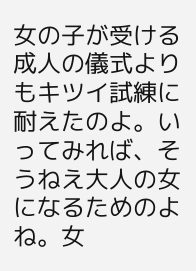女の子が受ける成人の儀式よりもキツイ試練に耐えたのよ。いってみれば、そうねえ大人の女になるためのよね。女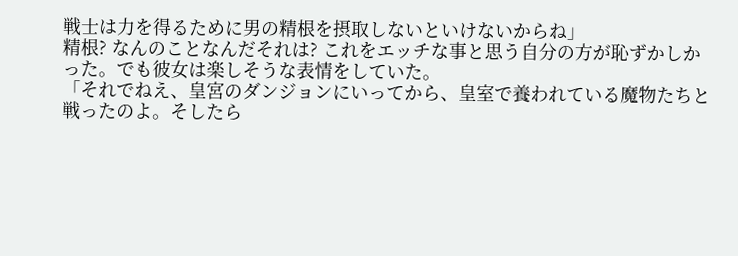戦士は力を得るために男の精根を摂取しないといけないからね」
精根? なんのことなんだそれは? これをエッチな事と思う自分の方が恥ずかしかった。でも彼女は楽しそうな表情をしていた。
「それでねえ、皇宮のダンジョンにいってから、皇室で養われている魔物たちと戦ったのよ。そしたら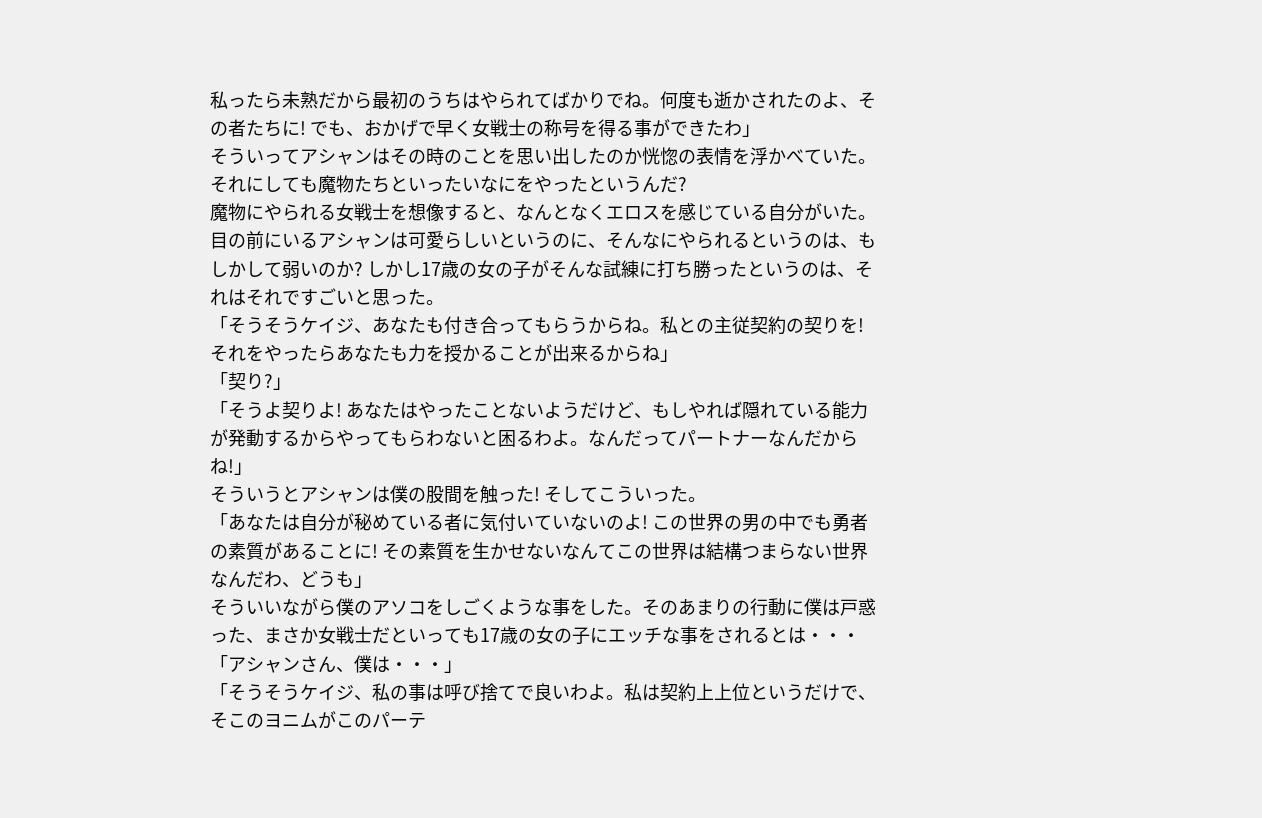私ったら未熟だから最初のうちはやられてばかりでね。何度も逝かされたのよ、その者たちに! でも、おかげで早く女戦士の称号を得る事ができたわ」
そういってアシャンはその時のことを思い出したのか恍惚の表情を浮かべていた。それにしても魔物たちといったいなにをやったというんだ?
魔物にやられる女戦士を想像すると、なんとなくエロスを感じている自分がいた。目の前にいるアシャンは可愛らしいというのに、そんなにやられるというのは、もしかして弱いのか? しかし17歳の女の子がそんな試練に打ち勝ったというのは、それはそれですごいと思った。
「そうそうケイジ、あなたも付き合ってもらうからね。私との主従契約の契りを! それをやったらあなたも力を授かることが出来るからね」
「契り?」
「そうよ契りよ! あなたはやったことないようだけど、もしやれば隠れている能力が発動するからやってもらわないと困るわよ。なんだってパートナーなんだからね!」
そういうとアシャンは僕の股間を触った! そしてこういった。
「あなたは自分が秘めている者に気付いていないのよ! この世界の男の中でも勇者の素質があることに! その素質を生かせないなんてこの世界は結構つまらない世界なんだわ、どうも」
そういいながら僕のアソコをしごくような事をした。そのあまりの行動に僕は戸惑った、まさか女戦士だといっても17歳の女の子にエッチな事をされるとは・・・
「アシャンさん、僕は・・・」
「そうそうケイジ、私の事は呼び捨てで良いわよ。私は契約上上位というだけで、そこのヨニムがこのパーテ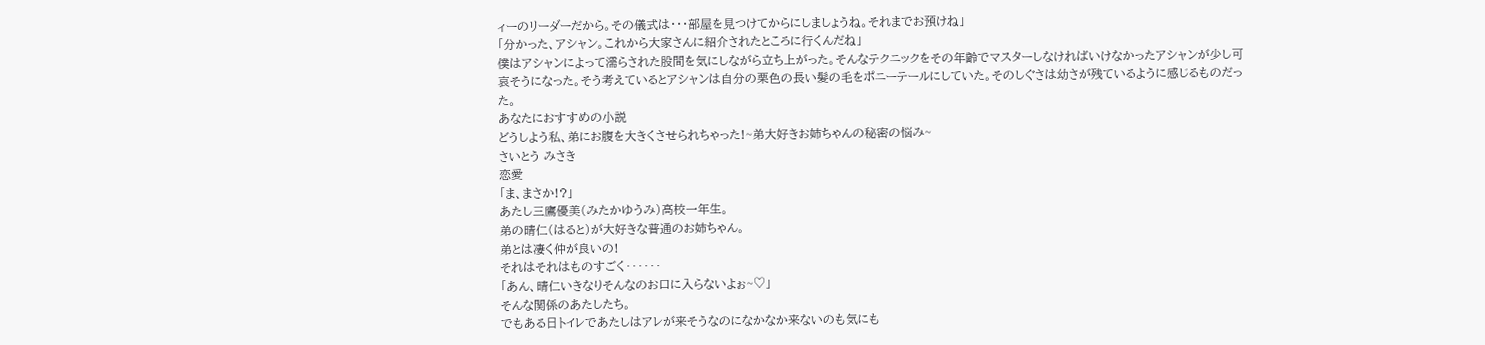ィーのリーダーだから。その儀式は・・・部屋を見つけてからにしましょうね。それまでお預けね」
「分かった、アシャン。これから大家さんに紹介されたところに行くんだね」
僕はアシャンによって濡らされた股間を気にしながら立ち上がった。そんなテクニックをその年齢でマスターしなければいけなかったアシャンが少し可哀そうになった。そう考えているとアシャンは自分の栗色の長い髪の毛をポニーテールにしていた。そのしぐさは幼さが残ているように感じるものだった。
あなたにおすすめの小説
どうしよう私、弟にお腹を大きくさせられちゃった!~弟大好きお姉ちゃんの秘密の悩み~
さいとう みさき
恋愛
「ま、まさか!?」
あたし三鷹優美(みたかゆうみ)高校一年生。
弟の晴仁(はると)が大好きな普通のお姉ちゃん。
弟とは凄く仲が良いの!
それはそれはものすごく‥‥‥
「あん、晴仁いきなりそんなのお口に入らないよぉ~♡」
そんな関係のあたしたち。
でもある日トイレであたしはアレが来そうなのになかなか来ないのも気にも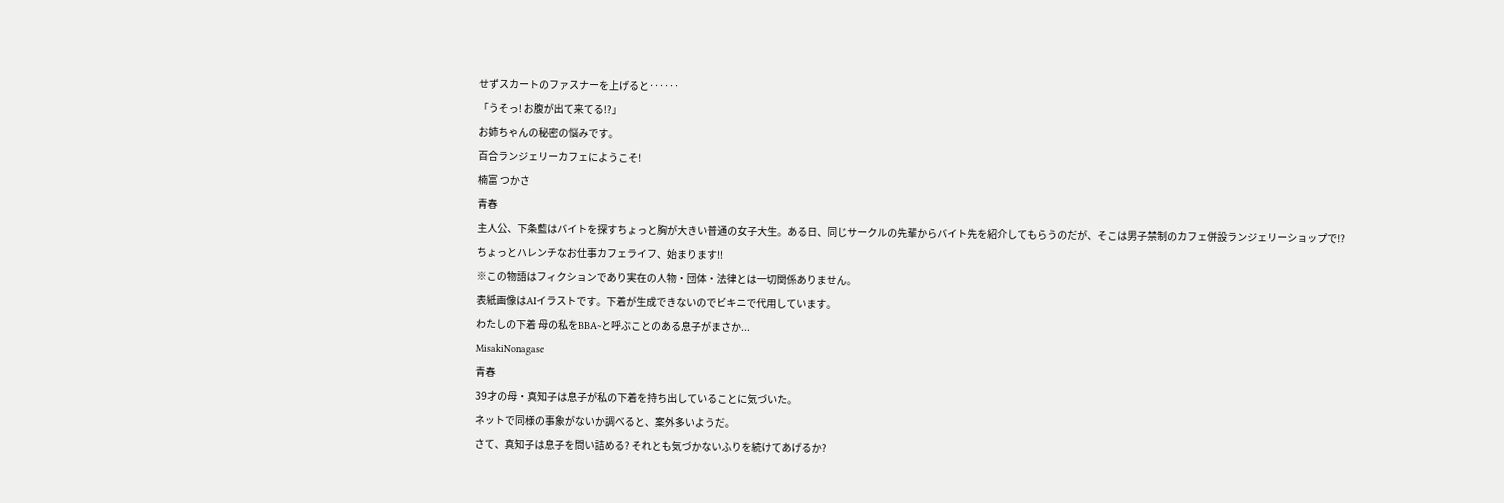せずスカートのファスナーを上げると‥‥‥
「うそっ! お腹が出て来てる!?」
お姉ちゃんの秘密の悩みです。
百合ランジェリーカフェにようこそ!
楠富 つかさ
青春
主人公、下条藍はバイトを探すちょっと胸が大きい普通の女子大生。ある日、同じサークルの先輩からバイト先を紹介してもらうのだが、そこは男子禁制のカフェ併設ランジェリーショップで!?
ちょっとハレンチなお仕事カフェライフ、始まります!!
※この物語はフィクションであり実在の人物・団体・法律とは一切関係ありません。
表紙画像はAIイラストです。下着が生成できないのでビキニで代用しています。
わたしの下着 母の私をBBA~と呼ぶことのある息子がまさか...
MisakiNonagase
青春
39才の母・真知子は息子が私の下着を持ち出していることに気づいた。
ネットで同様の事象がないか調べると、案外多いようだ。
さて、真知子は息子を問い詰める? それとも気づかないふりを続けてあげるか?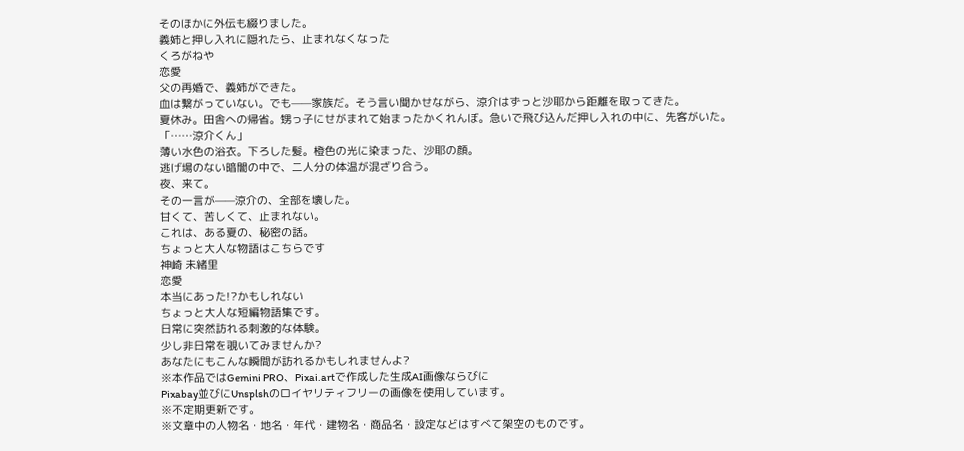そのほかに外伝も綴りました。
義姉と押し入れに隠れたら、止まれなくなった
くろがねや
恋愛
父の再婚で、義姉ができた。
血は繋がっていない。でも——家族だ。そう言い聞かせながら、涼介はずっと沙耶から距離を取ってきた。
夏休み。田舎への帰省。甥っ子にせがまれて始まったかくれんぼ。急いで飛び込んだ押し入れの中に、先客がいた。
「……涼介くん」
薄い水色の浴衣。下ろした髪。橙色の光に染まった、沙耶の顔。
逃げ場のない暗闇の中で、二人分の体温が混ざり合う。
夜、来て。
その一言が——涼介の、全部を壊した。
甘くて、苦しくて、止まれない。
これは、ある夏の、秘密の話。
ちょっと大人な物語はこちらです
神崎 未緒里
恋愛
本当にあった!?かもしれない
ちょっと大人な短編物語集です。
日常に突然訪れる刺激的な体験。
少し非日常を覗いてみませんか?
あなたにもこんな瞬間が訪れるかもしれませんよ?
※本作品ではGemini PRO、Pixai.artで作成した生成AI画像ならびに
Pixabay並びにUnsplshのロイヤリティフリーの画像を使用しています。
※不定期更新です。
※文章中の人物名・地名・年代・建物名・商品名・設定などはすべて架空のものです。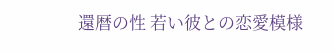還暦の性 若い彼との恋愛模様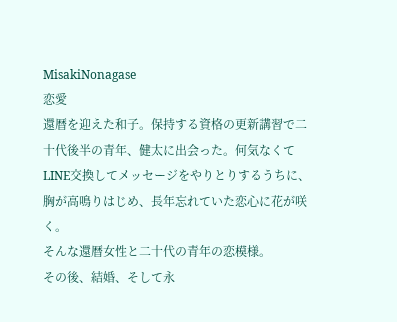MisakiNonagase
恋愛
還暦を迎えた和子。保持する資格の更新講習で二十代後半の青年、健太に出会った。何気なくてLINE交換してメッセージをやりとりするうちに、胸が高鳴りはじめ、長年忘れていた恋心に花が咲く。
そんな還暦女性と二十代の青年の恋模様。
その後、結婚、そして永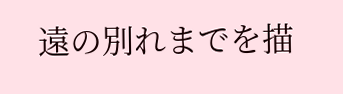遠の別れまでを描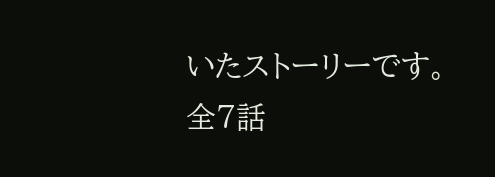いたストーリーです。
全7話